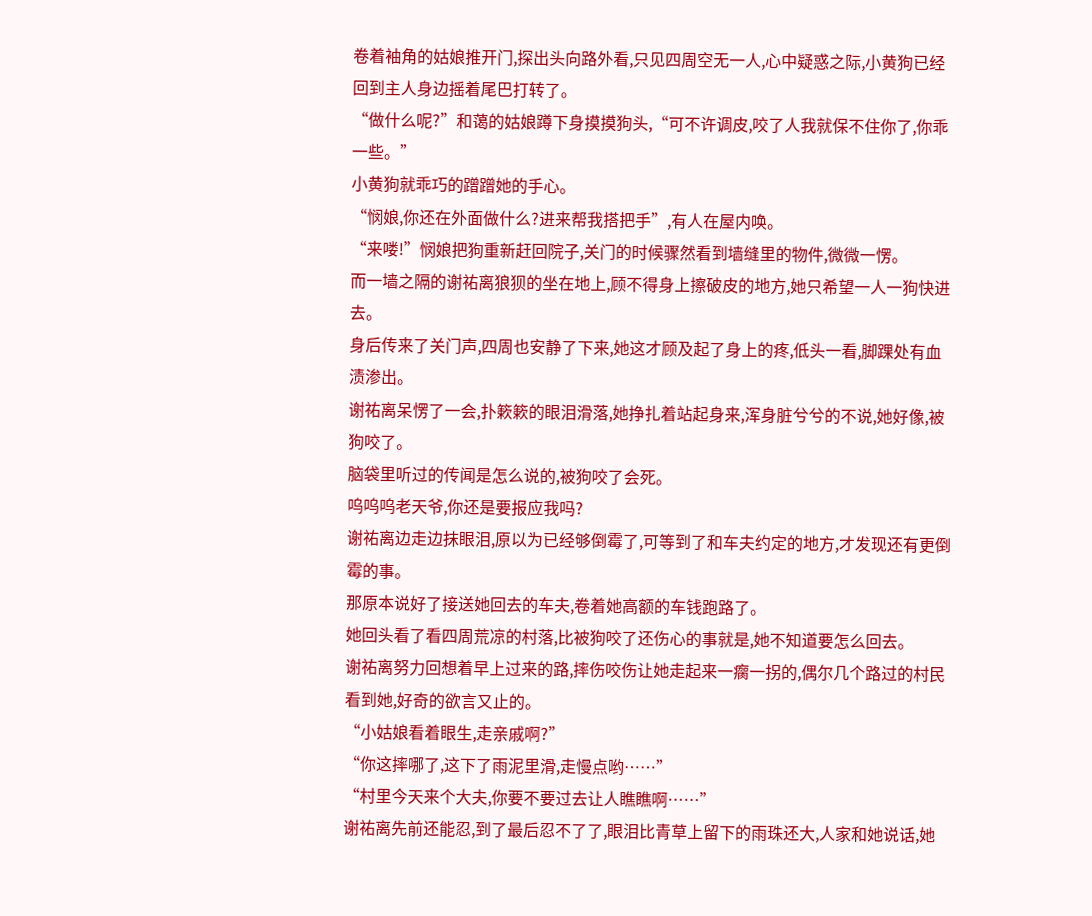卷着袖角的姑娘推开门,探出头向路外看,只见四周空无一人,心中疑惑之际,小黄狗已经回到主人身边摇着尾巴打转了。
“做什么呢?”和蔼的姑娘蹲下身摸摸狗头,“可不许调皮,咬了人我就保不住你了,你乖一些。”
小黄狗就乖巧的蹭蹭她的手心。
“悯娘,你还在外面做什么?进来帮我搭把手”,有人在屋内唤。
“来喽!”悯娘把狗重新赶回院子,关门的时候骤然看到墙缝里的物件,微微一愣。
而一墙之隔的谢祐离狼狈的坐在地上,顾不得身上擦破皮的地方,她只希望一人一狗快进去。
身后传来了关门声,四周也安静了下来,她这才顾及起了身上的疼,低头一看,脚踝处有血渍渗出。
谢祐离呆愣了一会,扑簌簌的眼泪滑落,她挣扎着站起身来,浑身脏兮兮的不说,她好像,被狗咬了。
脑袋里听过的传闻是怎么说的,被狗咬了会死。
呜呜呜老天爷,你还是要报应我吗?
谢祐离边走边抹眼泪,原以为已经够倒霉了,可等到了和车夫约定的地方,才发现还有更倒霉的事。
那原本说好了接送她回去的车夫,卷着她高额的车钱跑路了。
她回头看了看四周荒凉的村落,比被狗咬了还伤心的事就是,她不知道要怎么回去。
谢祐离努力回想着早上过来的路,摔伤咬伤让她走起来一瘸一拐的,偶尔几个路过的村民看到她,好奇的欲言又止的。
“小姑娘看着眼生,走亲戚啊?”
“你这摔哪了,这下了雨泥里滑,走慢点哟……”
“村里今天来个大夫,你要不要过去让人瞧瞧啊……”
谢祐离先前还能忍,到了最后忍不了了,眼泪比青草上留下的雨珠还大,人家和她说话,她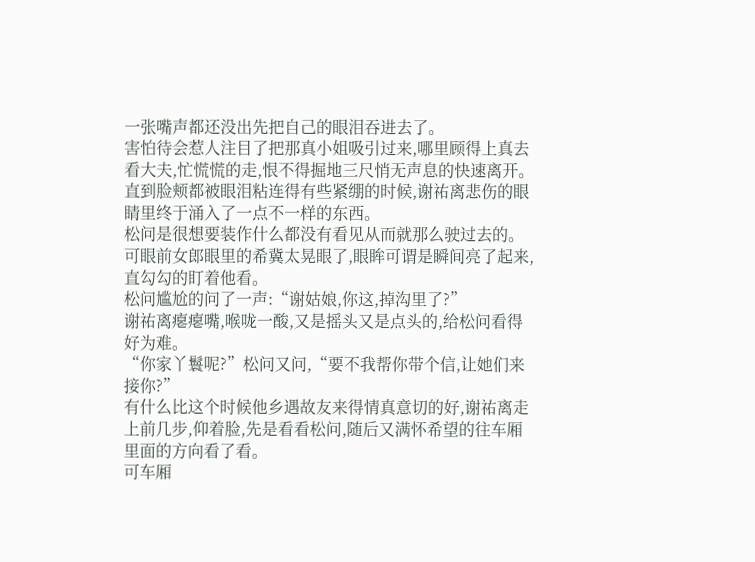一张嘴声都还没出先把自己的眼泪吞进去了。
害怕待会惹人注目了把那真小姐吸引过来,哪里顾得上真去看大夫,忙慌慌的走,恨不得掘地三尺悄无声息的快速离开。
直到脸颊都被眼泪粘连得有些紧绷的时候,谢祐离悲伤的眼睛里终于涌入了一点不一样的东西。
松问是很想要装作什么都没有看见从而就那么驶过去的。
可眼前女郎眼里的希冀太晃眼了,眼眸可谓是瞬间亮了起来,直勾勾的盯着他看。
松问尴尬的问了一声:“谢姑娘,你这,掉沟里了?”
谢祐离瘪瘪嘴,喉咙一酸,又是摇头又是点头的,给松问看得好为难。
“你家丫鬟呢?”松问又问,“要不我帮你带个信,让她们来接你?”
有什么比这个时候他乡遇故友来得情真意切的好,谢祐离走上前几步,仰着脸,先是看看松问,随后又满怀希望的往车厢里面的方向看了看。
可车厢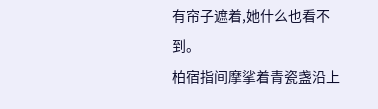有帘子遮着,她什么也看不到。
柏宿指间摩挲着青瓷盏沿上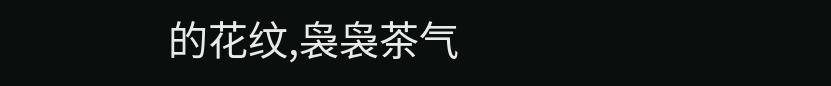的花纹,袅袅茶气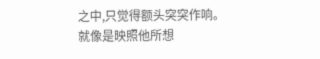之中,只觉得额头突突作响。
就像是映照他所想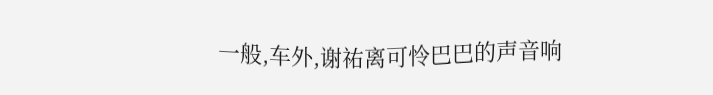一般,车外,谢祐离可怜巴巴的声音响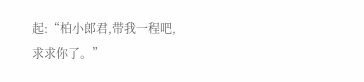起:“柏小郎君,带我一程吧,求求你了。”